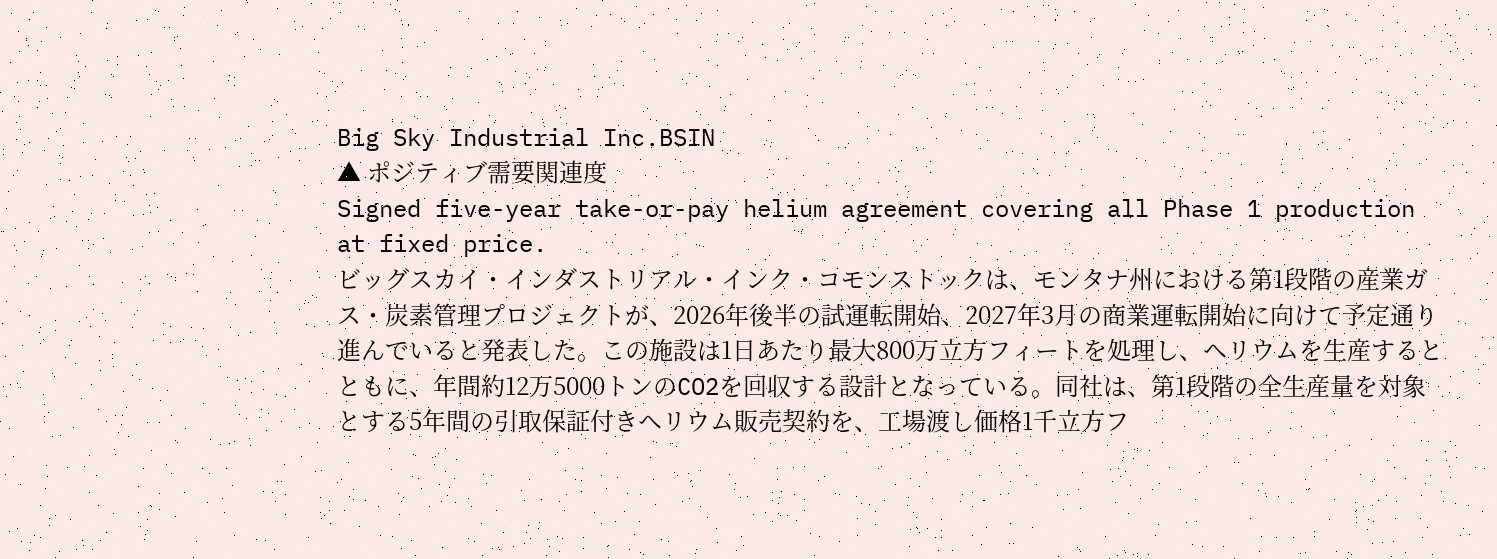Big Sky Industrial Inc.BSIN
▲ ポジティブ需要関連度
Signed five-year take-or-pay helium agreement covering all Phase 1 production at fixed price.
ビッグスカイ・インダストリアル・インク・コモンストックは、モンタナ州における第1段階の産業ガス・炭素管理プロジェクトが、2026年後半の試運転開始、2027年3月の商業運転開始に向けて予定通り進んでいると発表した。この施設は1日あたり最大800万立方フィートを処理し、ヘリウムを生産するとともに、年間約12万5000トンのCO2を回収する設計となっている。同社は、第1段階の全生産量を対象とする5年間の引取保証付きヘリウム販売契約を、工場渡し価格1千立方フ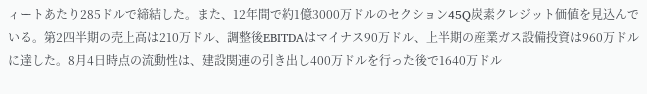ィートあたり285ドルで締結した。また、12年間で約1億3000万ドルのセクション45Q炭素クレジット価値を見込んでいる。第2四半期の売上高は210万ドル、調整後EBITDAはマイナス90万ドル、上半期の産業ガス設備投資は960万ドルに達した。8月4日時点の流動性は、建設関連の引き出し400万ドルを行った後で1640万ドル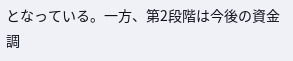となっている。一方、第2段階は今後の資金調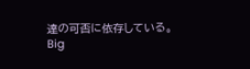達の可否に依存している。
Big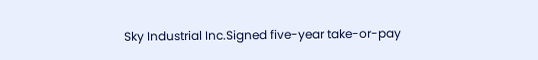Sky Industrial Inc.Signed five-year take-or-pay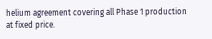helium agreement covering all Phase 1 production at fixed price.